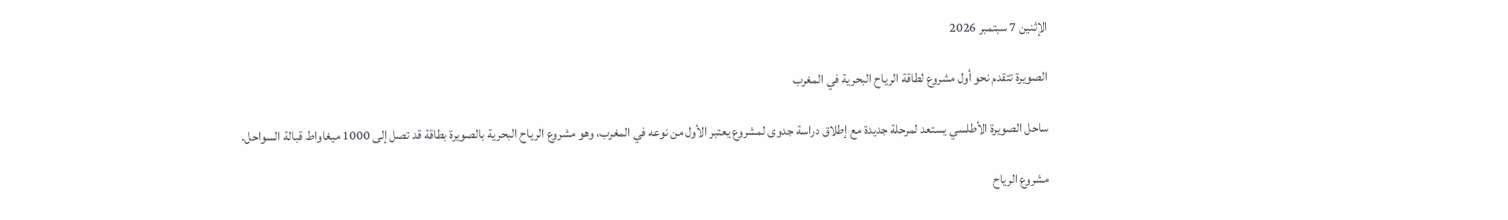الإثنين 7 سبتمبر 2026

الصويرة تتقدم نحو أول مشروع لطاقة الرياح البحرية في المغرب

ساحل الصويرة الأطلسي يستعد لمرحلة جديدة مع إطلاق دراسة جدوى لمشروع يعتبر الأول من نوعه في المغرب، وهو مشروع الرياح البحرية بالصويرة بطاقة قد تصل إلى 1000 ميغاواط قبالة السواحل.

مشروع الرياح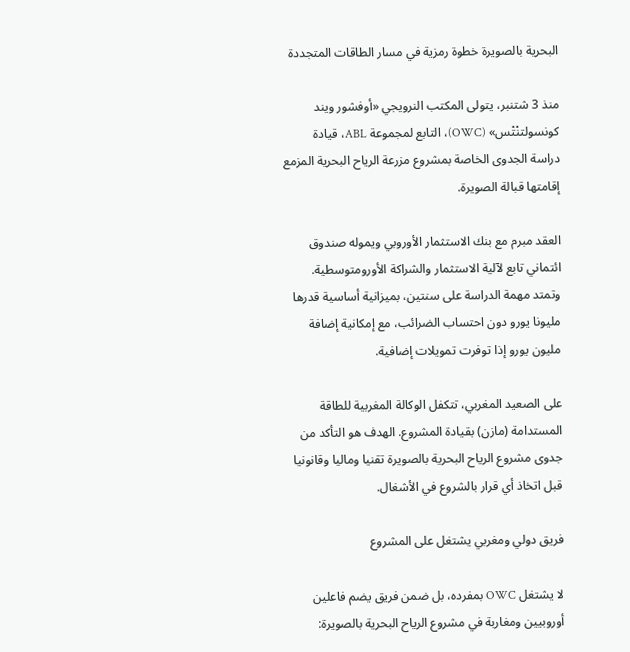البحرية بالصويرة خطوة رمزية في مسار الطاقات المتجددة

منذ 3 شتنبر، يتولى المكتب النرويجي «أوفشور ويند كونسولتنْتْس» (OWC)، التابع لمجموعة ABL، قيادة دراسة الجدوى الخاصة بمشروع مزرعة الرياح البحرية المزمع إقامتها قبالة الصويرة.

العقد مبرم مع بنك الاستثمار الأوروبي ويموله صندوق ائتماني تابع لآلية الاستثمار والشراكة الأورومتوسطية. وتمتد مهمة الدراسة على سنتين، بميزانية أساسية قدرها مليونا يورو دون احتساب الضرائب، مع إمكانية إضافة مليون يورو إذا توفرت تمويلات إضافية.

على الصعيد المغربي، تتكفل الوكالة المغربية للطاقة المستدامة (مازن) بقيادة المشروع. الهدف هو التأكد من جدوى مشروع الرياح البحرية بالصويرة تقنيا وماليا وقانونيا قبل اتخاذ أي قرار بالشروع في الأشغال.

فريق دولي ومغربي يشتغل على المشروع

لا يشتغل OWC بمفرده، بل ضمن فريق يضم فاعلين أوروبيين ومغاربة في مشروع الرياح البحرية بالصويرة: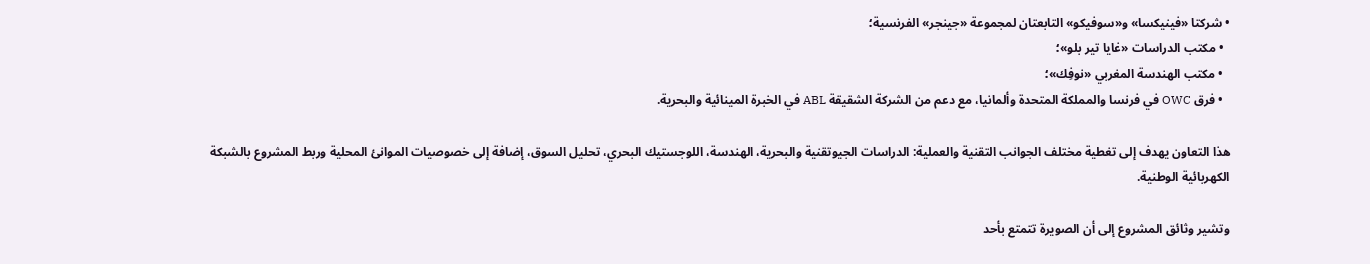• شركتا «فينيكسا» و«سوفيكو» التابعتان لمجموعة «جينجر» الفرنسية؛
  • مكتب الدراسات «غايا تير بلو»؛
  • مكتب الهندسة المغربي «نوفِك»؛
  • فرق OWC في فرنسا والمملكة المتحدة وألمانيا، مع دعم من الشركة الشقيقة ABL في الخبرة المينائية والبحرية.

هذا التعاون يهدف إلى تغطية مختلف الجوانب التقنية والعملية: الدراسات الجيوتقنية والبحرية، الهندسة، اللوجستيك البحري، تحليل السوق، إضافة إلى خصوصيات الموانئ المحلية وربط المشروع بالشبكة الكهربائية الوطنية.

وتشير وثائق المشروع إلى أن الصويرة تتمتع بأحد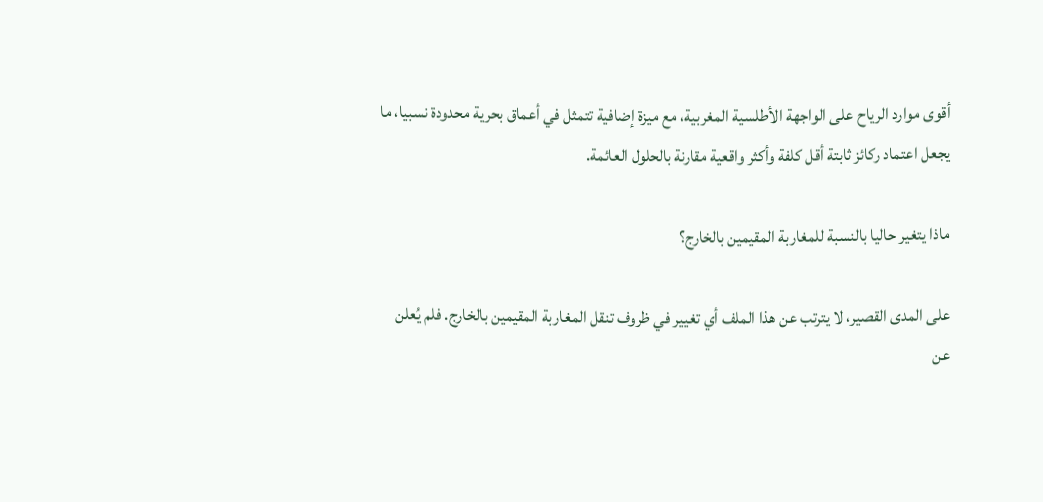أقوى موارد الرياح على الواجهة الأطلسية المغربية، مع ميزة إضافية تتمثل في أعماق بحرية محدودة نسبيا، ما يجعل اعتماد ركائز ثابتة أقل كلفة وأكثر واقعية مقارنة بالحلول العائمة.

ماذا يتغير حاليا بالنسبة للمغاربة المقيمين بالخارج؟

على المدى القصير، لا يترتب عن هذا الملف أي تغيير في ظروف تنقل المغاربة المقيمين بالخارج. فلم يُعلن عن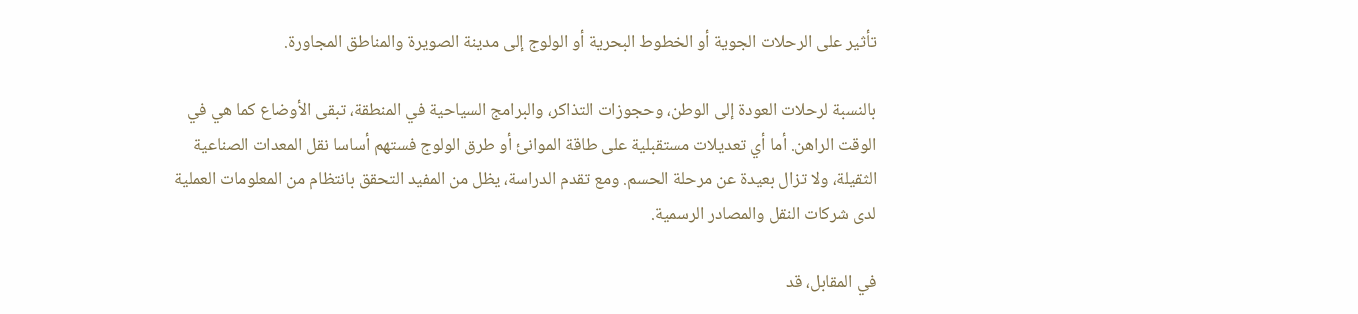تأثير على الرحلات الجوية أو الخطوط البحرية أو الولوج إلى مدينة الصويرة والمناطق المجاورة.

بالنسبة لرحلات العودة إلى الوطن، وحجوزات التذاكر، والبرامج السياحية في المنطقة، تبقى الأوضاع كما هي في الوقت الراهن. أما أي تعديلات مستقبلية على طاقة الموانئ أو طرق الولوج فستهم أساسا نقل المعدات الصناعية الثقيلة، ولا تزال بعيدة عن مرحلة الحسم. ومع تقدم الدراسة، يظل من المفيد التحقق بانتظام من المعلومات العملية لدى شركات النقل والمصادر الرسمية.

في المقابل، قد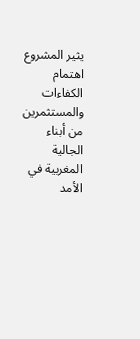يثير المشروع اهتمام الكفاءات والمستثمرين من أبناء الجالية المغربية في الأمد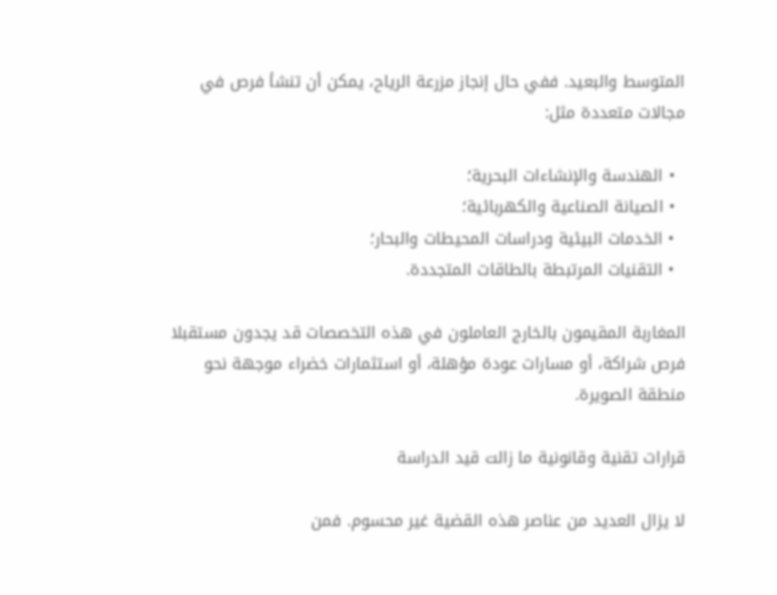المتوسط والبعيد. ففي حال إنجاز مزرعة الرياح، يمكن أن تنشأ فرص في مجالات متعددة مثل:

  • الهندسة والإنشاءات البحرية؛
  • الصيانة الصناعية والكهربائية؛
  • الخدمات البيئية ودراسات المحيطات والبحار؛
  • التقنيات المرتبطة بالطاقات المتجددة.

المغاربة المقيمون بالخارج العاملون في هذه التخصصات قد يجدون مستقبلا فرص شراكة، أو مسارات عودة مؤهلة، أو استثمارات خضراء موجهة نحو منطقة الصويرة.

قرارات تقنية وقانونية ما زالت قيد الدراسة

لا يزال العديد من عناصر هذه القضية غير محسوم. فمن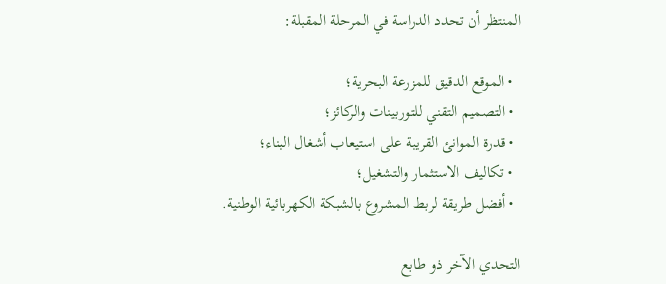المنتظر أن تحدد الدراسة في المرحلة المقبلة:

  • الموقع الدقيق للمزرعة البحرية؛
  • التصميم التقني للتوربينات والركائز؛
  • قدرة الموانئ القريبة على استيعاب أشغال البناء؛
  • تكاليف الاستثمار والتشغيل؛
  • أفضل طريقة لربط المشروع بالشبكة الكهربائية الوطنية.

التحدي الآخر ذو طابع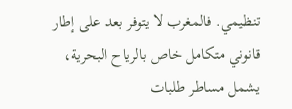تنظيمي. فالمغرب لا يتوفر بعد على إطار قانوني متكامل خاص بالرياح البحرية، يشمل مساطر طلبات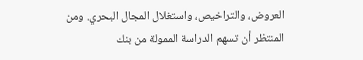العروض، والتراخيص، واستغلال المجال البحري. ومن المنتظر أن تسهم الدراسة الممولة من بنك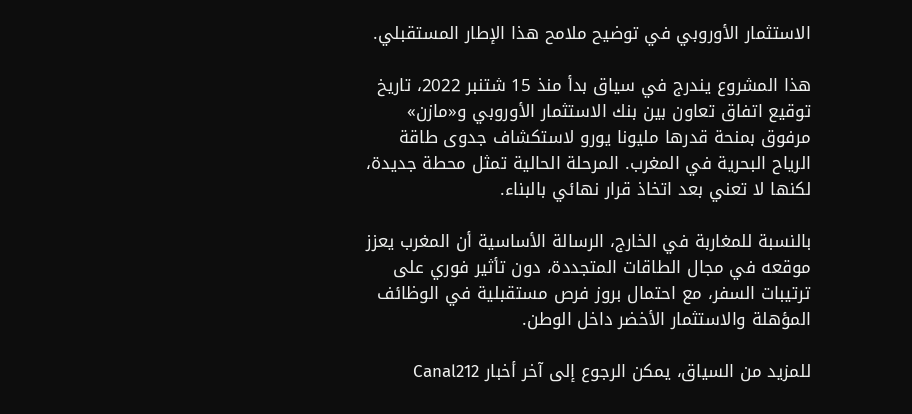الاستثمار الأوروبي في توضيح ملامح هذا الإطار المستقبلي.

هذا المشروع يندرج في سياق بدأ منذ 15 شتنبر 2022، تاريخ توقيع اتفاق تعاون بين بنك الاستثمار الأوروبي و«مازن» مرفوق بمنحة قدرها مليونا يورو لاستكشاف جدوى طاقة الرياح البحرية في المغرب. المرحلة الحالية تمثل محطة جديدة، لكنها لا تعني بعد اتخاذ قرار نهائي بالبناء.

بالنسبة للمغاربة في الخارج، الرسالة الأساسية أن المغرب يعزز موقعه في مجال الطاقات المتجددة، دون تأثير فوري على ترتيبات السفر، مع احتمال بروز فرص مستقبلية في الوظائف المؤهلة والاستثمار الأخضر داخل الوطن.

للمزيد من السياق، يمكن الرجوع إلى آخر أخبار Canal212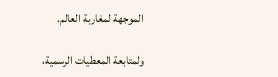الموجهة لمغاربة العالم.

ولمتابعة المعطيات الرسمية،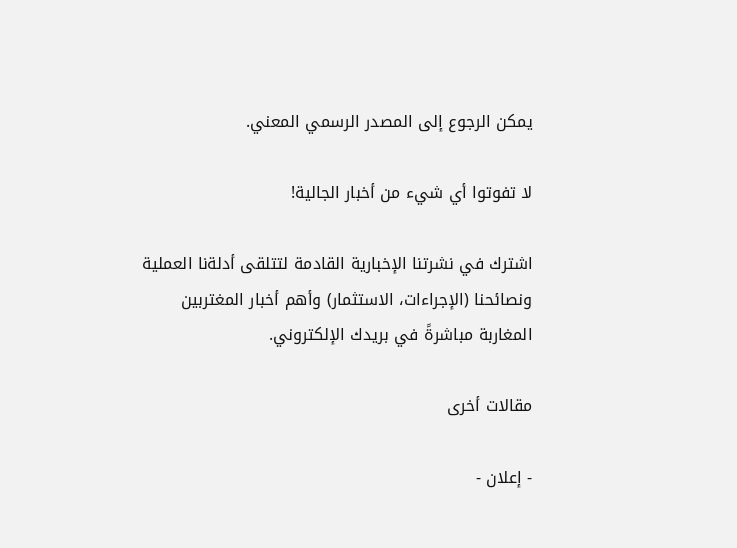يمكن الرجوع إلى المصدر الرسمي المعني.

لا تفوتوا أي شيء من أخبار الجالية!

اشترك في نشرتنا الإخبارية القادمة لتتلقى أدلةنا العملية ونصائحنا (الإجراءات، الاستثمار) وأهم أخبار المغتربين المغاربة مباشرةً في بريدك الإلكتروني.

مقالات أخرى

- إعلان -